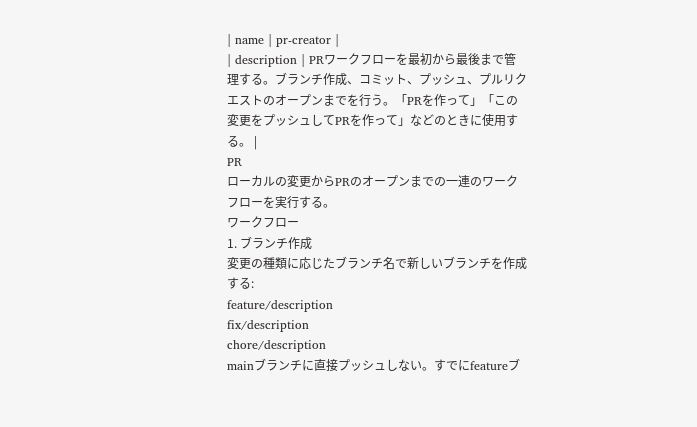| name | pr-creator |
| description | PRワークフローを最初から最後まで管理する。ブランチ作成、コミット、プッシュ、プルリクエストのオープンまでを行う。「PRを作って」「この変更をプッシュしてPRを作って」などのときに使用する。 |
PR
ローカルの変更からPRのオープンまでの一連のワークフローを実行する。
ワークフロー
1. ブランチ作成
変更の種類に応じたブランチ名で新しいブランチを作成する:
feature/description
fix/description
chore/description
mainブランチに直接プッシュしない。すでにfeatureブ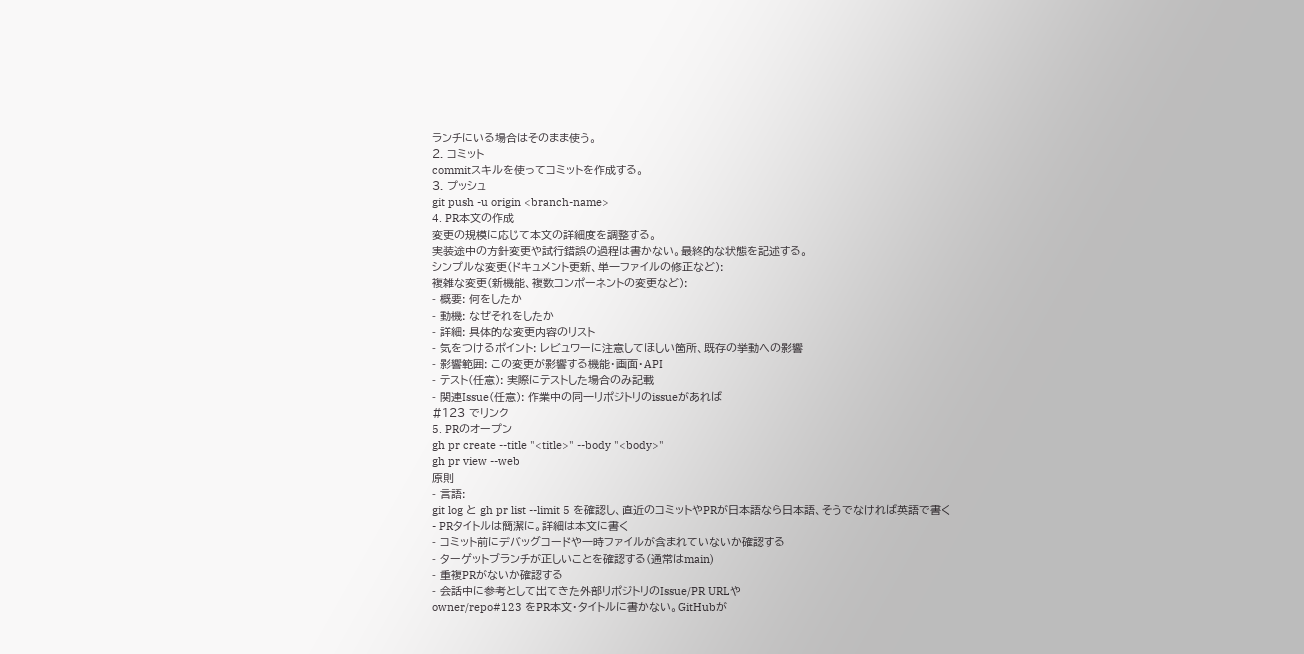ランチにいる場合はそのまま使う。
2. コミット
commitスキルを使ってコミットを作成する。
3. プッシュ
git push -u origin <branch-name>
4. PR本文の作成
変更の規模に応じて本文の詳細度を調整する。
実装途中の方針変更や試行錯誤の過程は書かない。最終的な状態を記述する。
シンプルな変更(ドキュメント更新、単一ファイルの修正など):
複雑な変更(新機能、複数コンポーネントの変更など):
- 概要: 何をしたか
- 動機: なぜそれをしたか
- 詳細: 具体的な変更内容のリスト
- 気をつけるポイント: レビュワーに注意してほしい箇所、既存の挙動への影響
- 影響範囲: この変更が影響する機能・画面・API
- テスト(任意): 実際にテストした場合のみ記載
- 関連Issue(任意): 作業中の同一リポジトリのissueがあれば
#123 でリンク
5. PRのオープン
gh pr create --title "<title>" --body "<body>"
gh pr view --web
原則
- 言語:
git log と gh pr list --limit 5 を確認し、直近のコミットやPRが日本語なら日本語、そうでなければ英語で書く
- PRタイトルは簡潔に。詳細は本文に書く
- コミット前にデバッグコードや一時ファイルが含まれていないか確認する
- ターゲットブランチが正しいことを確認する(通常はmain)
- 重複PRがないか確認する
- 会話中に参考として出てきた外部リポジトリのIssue/PR URLや
owner/repo#123 をPR本文・タイトルに書かない。GitHubが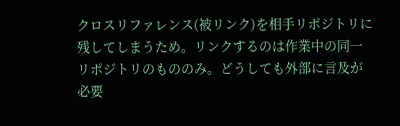クロスリファレンス(被リンク)を相手リポジトリに残してしまうため。リンクするのは作業中の同一リポジトリのもののみ。どうしても外部に言及が必要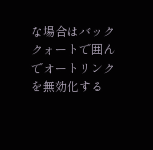な場合はバッククォートで囲んでオートリンクを無効化する